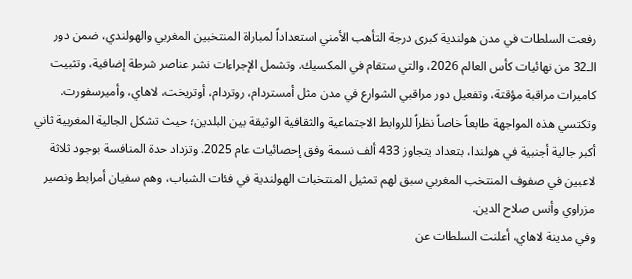رفعت السلطات في مدن هولندية كبرى درجة التأهب الأمني استعداداً لمباراة المنتخبين المغربي والهولندي، ضمن دور الـ32 من نهائيات كأس العالم 2026، والتي ستقام في المكسيك. وتشمل الإجراءات نشر عناصر شرطة إضافية، وتثبيت كاميرات مراقبة مؤقتة، وتفعيل دور مراقبي الشوارع في مدن مثل أمستردام، روتردام، أوتريخت، لاهاي، وأميرسفورت.
وتكتسي هذه المواجهة طابعاً خاصاً نظراً للروابط الاجتماعية والثقافية الوثيقة بين البلدين؛ حيث تشكل الجالية المغربية ثاني أكبر جالية أجنبية في هولندا، بتعداد يتجاوز 433 ألف نسمة وفق إحصائيات عام 2025. وتزداد حدة المنافسة بوجود ثلاثة لاعبين في صفوف المنتخب المغربي سبق لهم تمثيل المنتخبات الهولندية في فئات الشباب، وهم سفيان أمرابط ونصير مزراوي وأنس صلاح الدين.
وفي مدينة لاهاي، أعلنت السلطات عن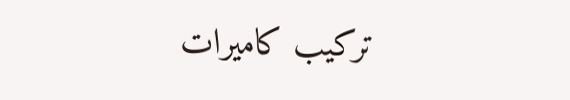تركيب كاميرات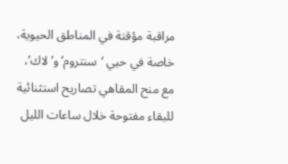مراقبة مؤقتة في المناطق الحيوية، خاصة في حيي ‘سنتروم’ و’لاك’، مع منح المقاهي تصاريح استثنائية للبقاء مفتوحة خلال ساعات الليل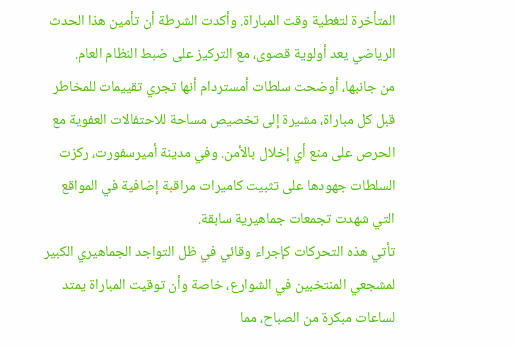المتأخرة لتغطية وقت المباراة. وأكدت الشرطة أن تأمين هذا الحدث الرياضي يعد أولوية قصوى، مع التركيز على ضبط النظام العام.
من جانبها، أوضحت سلطات أمستردام أنها تجري تقييمات للمخاطر قبل كل مباراة، مشيرة إلى تخصيص مساحة للاحتفالات العفوية مع الحرص على منع أي إخلال بالأمن. وفي مدينة أميرسفورت، ركزت السلطات جهودها على تثبيت كاميرات مراقبة إضافية في المواقع التي شهدت تجمعات جماهيرية سابقة.
تأتي هذه التحركات كإجراء وقائي في ظل التواجد الجماهيري الكبير لمشجعي المنتخبين في الشوارع، خاصة وأن توقيت المباراة يمتد لساعات مبكرة من الصباح، مما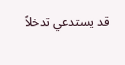قد يستدعي تدخلاً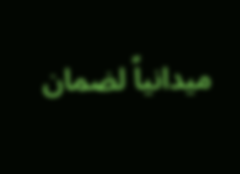ميدانياً لضمان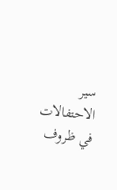سير الاحتفالات في ظروف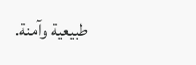طبيعية وآمنة.